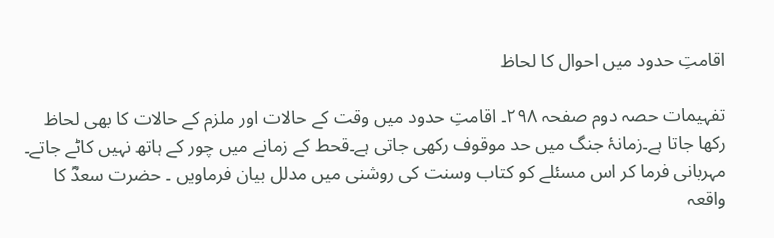اقامتِ حدود میں احوال کا لحاظ

تفہیمات حصہ دوم صفحہ ۲۹۸۔ اقامتِ حدود میں وقت کے حالات اور ملزم کے حالات کا بھی لحاظ رکھا جاتا ہے۔زمانۂ جنگ میں حد موقوف رکھی جاتی ہے۔قحط کے زمانے میں چور کے ہاتھ نہیں کاٹے جاتے۔ مہربانی فرما کر اس مسئلے کو کتاب وسنت کی روشنی میں مدلل بیان فرماویں ۔ حضرت سعدؓ کا واقعہ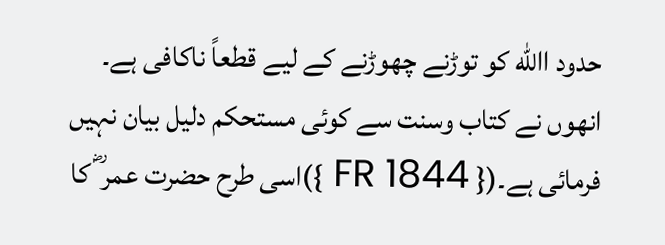حدود االله کو توڑنے چھوڑنے کے لیے قطعاً ناکافی ہے۔ انھوں نے کتاب وسنت سے کوئی مستحکم دلیل بیان نہیں فرمائی ہے۔({ FR 1844 })اسی طرح حضرت عمر ؓ کا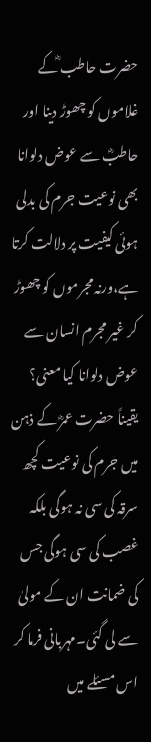حضرت حاطب ؓکے غلاموں کو چھوڑ دینا اور حاطبؓ سے عوض دلوانا بھی نوعیت جرم کی بدلی ہوئی کیفیت پر دلالت کرتا ہے،ورنہ مجرموں کو چھوڑ کر غیر مجرم انسان سے عوض دلوانا کیا معنی؟ یقیناً حضرت عمرؓ کے ذہن میں جرم کی نوعیت کچھ سرقہ کی سی نہ ہوگی بلکہ غصب کی سی ہوگی جس کی ضمانت ان کے مولیٰ سے لی گئی۔مہربانی فرما کر اس مسئلے میں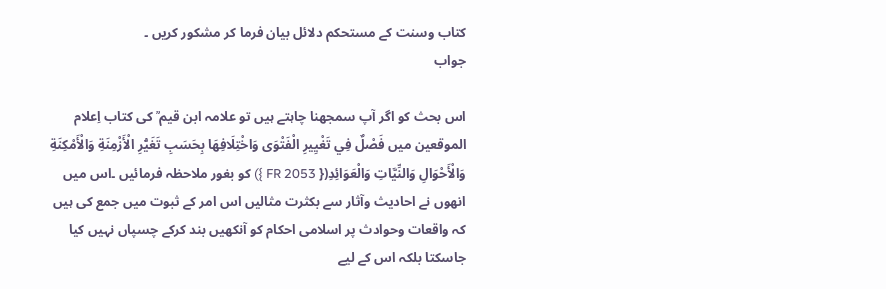کتاب وسنت کے مستحکم دلائل بیان فرما کر مشکور کریں ۔
جواب

اس بحث کو اگر آپ سمجھنا چاہتے ہیں تو علامہ ابن قیم ؒ کی کتاب اِعلام الموقعین میں فَصْلٌ فِي تَغْيِيرِ الْفَتْوَى وَاخْتِلَافِهَا بِحَسَبِ تَغَيُّرِ الْأَزْمِنَةِ وَالْأَمْكِنَةِ وَالْأَحْوَالِ وَالنِّيَّاتِ وَالْعَوَائِدِ({ FR 2053 }) کو بغور ملاحظہ فرمائیں ۔اس میں انھوں نے احادیث وآثار سے بکثرت مثالیں اس امر کے ثبوت میں جمع کی ہیں کہ واقعات وحوادث پر اسلامی احکام کو آنکھیں بند کرکے چسپاں نہیں کیا جاسکتا بلکہ اس کے لیے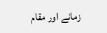زمانے اور مقام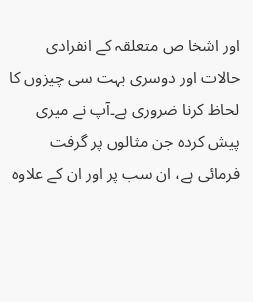اور اشخا ص متعلقہ کے انفرادی حالات اور دوسری بہت سی چیزوں کا لحاظ کرنا ضروری ہے۔آپ نے میری پیش کردہ جن مثالوں پر گرفت فرمائی ہے، ان سب پر اور ان کے علاوہ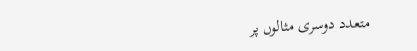متعدد دوسری مثالوں پر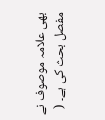بھی علامہ موصوف نے مفصل بحث کی ہے۔ (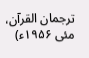ترجمان القرآن، مئی ۱۹۵۶ء)